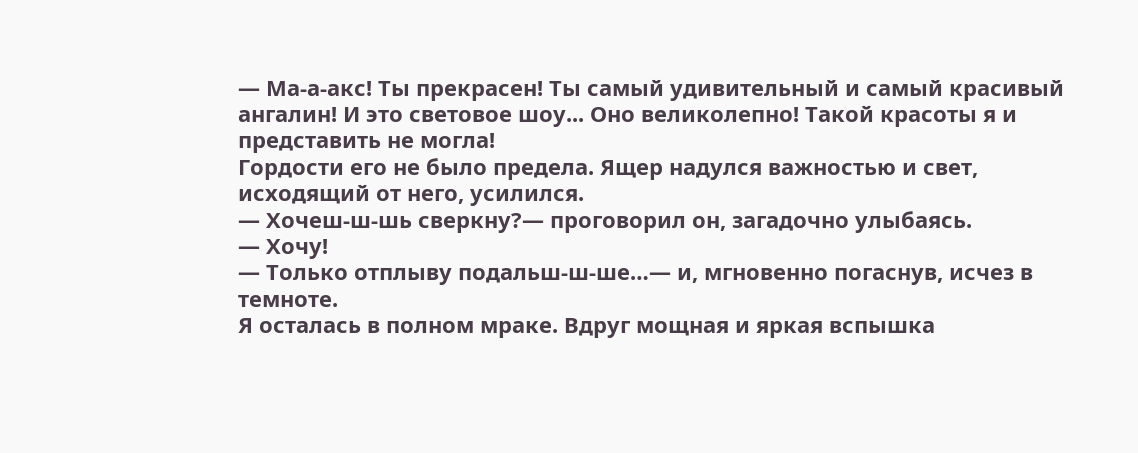― Ма-а-акс! Ты прекрасен! Ты самый удивительный и самый красивый ангалин! И это световое шоу... Оно великолепно! Такой красоты я и представить не могла!
Гордости его не было предела. Ящер надулся важностью и свет, исходящий от него, усилился.
― Хочеш-ш-шь сверкну?― проговорил он, загадочно улыбаясь.
― Хочу!
― Только отплыву подальш-ш-ше…― и, мгновенно погаснув, исчез в темноте.
Я осталась в полном мраке. Вдруг мощная и яркая вспышка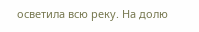осветила всю реку. На долю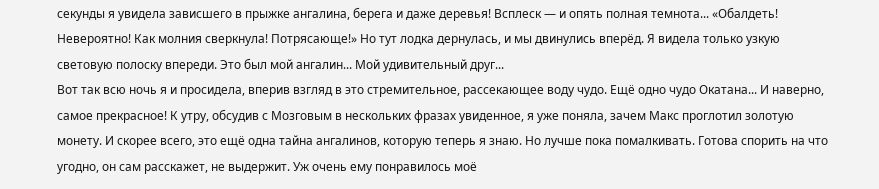секунды я увидела зависшего в прыжке ангалина, берега и даже деревья! Всплеск ― и опять полная темнота... «Обалдеть! Невероятно! Как молния сверкнула! Потрясающе!» Но тут лодка дернулась, и мы двинулись вперёд. Я видела только узкую световую полоску впереди. Это был мой ангалин... Мой удивительный друг...
Вот так всю ночь я и просидела, вперив взгляд в это стремительное, рассекающее воду чудо. Ещё одно чудо Окатана... И наверно, самое прекрасное! К утру, обсудив с Мозговым в нескольких фразах увиденное, я уже поняла, зачем Макс проглотил золотую монету. И скорее всего, это ещё одна тайна ангалинов, которую теперь я знаю. Но лучше пока помалкивать. Готова спорить на что угодно, он сам расскажет, не выдержит. Уж очень ему понравилось моё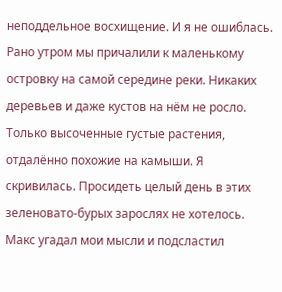неподдельное восхищение. И я не ошиблась.
Рано утром мы причалили к маленькому островку на самой середине реки. Никаких деревьев и даже кустов на нём не росло. Только высоченные густые растения, отдалённо похожие на камыши. Я скривилась. Просидеть целый день в этих зеленовато-бурых зарослях не хотелось. Макс угадал мои мысли и подсластил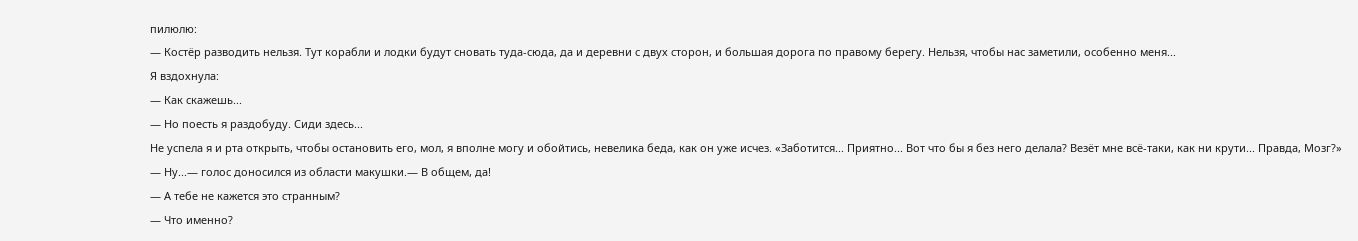пилюлю:
― Костёр разводить нельзя. Тут корабли и лодки будут сновать туда-сюда, да и деревни с двух сторон, и большая дорога по правому берегу. Нельзя, чтобы нас заметили, особенно меня...
Я вздохнула:
― Как скажешь...
― Но поесть я раздобуду. Сиди здесь...
Не успела я и рта открыть, чтобы остановить его, мол, я вполне могу и обойтись, невелика беда, как он уже исчез. «Заботится... Приятно... Вот что бы я без него делала? Везёт мне всё-таки, как ни крути... Правда, Мозг?»
― Ну...― голос доносился из области макушки.― В общем, да!
― А тебе не кажется это странным?
― Что именно?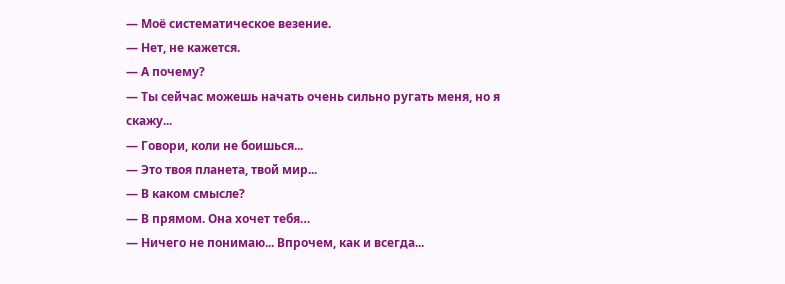― Моё систематическое везение.
― Нет, не кажется.
― А почему?
― Ты сейчас можешь начать очень сильно ругать меня, но я скажу...
― Говори, коли не боишься...
― Это твоя планета, твой мир...
― В каком смысле?
― В прямом. Она хочет тебя…
― Ничего не понимаю... Впрочем, как и всегда...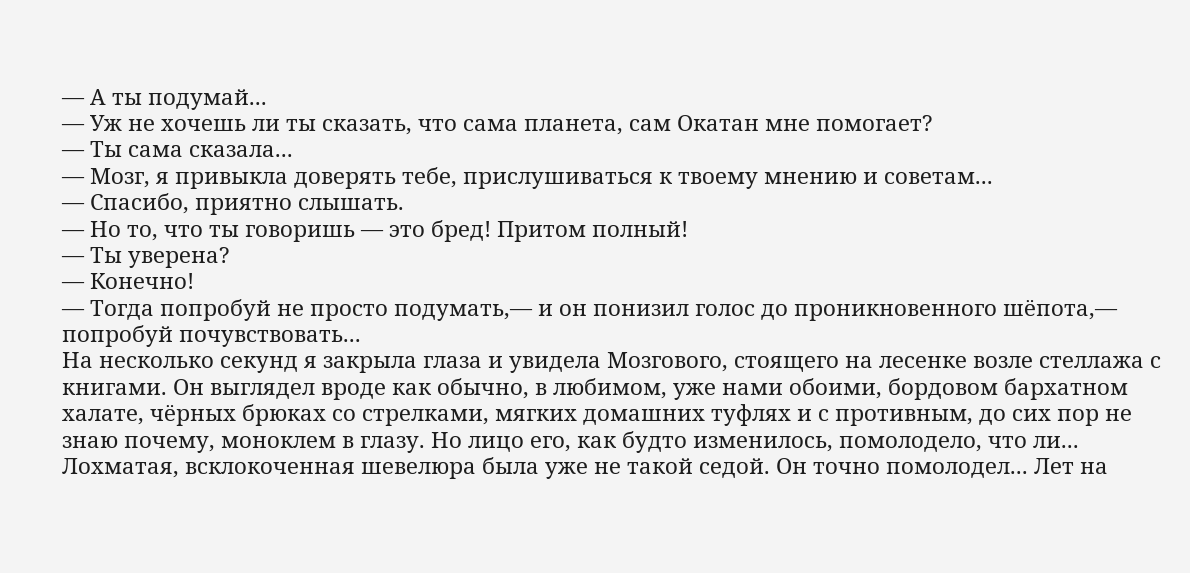― А ты подумай...
― Уж не хочешь ли ты сказать, что сама планета, сам Окатан мне помогает?
― Ты сама сказала...
― Мозг, я привыкла доверять тебе, прислушиваться к твоему мнению и советам...
― Спасибо, приятно слышать.
― Но то, что ты говоришь ― это бред! Притом полный!
― Ты уверена?
― Конечно!
― Тогда попробуй не просто подумать,― и он понизил голос до проникновенного шёпота,― попробуй почувствовать...
На несколько секунд я закрыла глаза и увидела Мозгового, стоящего на лесенке возле стеллажа с книгами. Он выглядел вроде как обычно, в любимом, уже нами обоими, бордовом бархатном халате, чёрных брюках со стрелками, мягких домашних туфлях и с противным, до сих пор не знаю почему, моноклем в глазу. Но лицо его, как будто изменилось, помолодело, что ли... Лохматая, всклокоченная шевелюра была уже не такой седой. Он точно помолодел... Лет на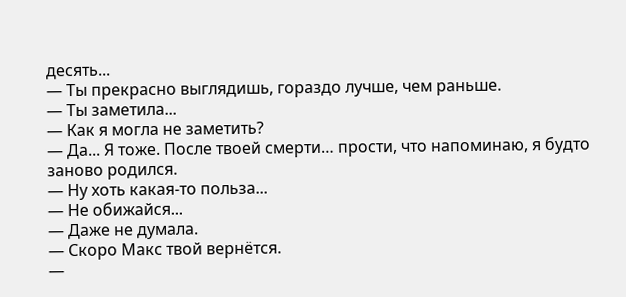десять...
― Ты прекрасно выглядишь, гораздо лучше, чем раньше.
― Ты заметила...
― Как я могла не заметить?
― Да... Я тоже. После твоей смерти… прости, что напоминаю, я будто заново родился.
― Ну хоть какая-то польза...
― Не обижайся...
― Даже не думала.
― Скоро Макс твой вернётся.
―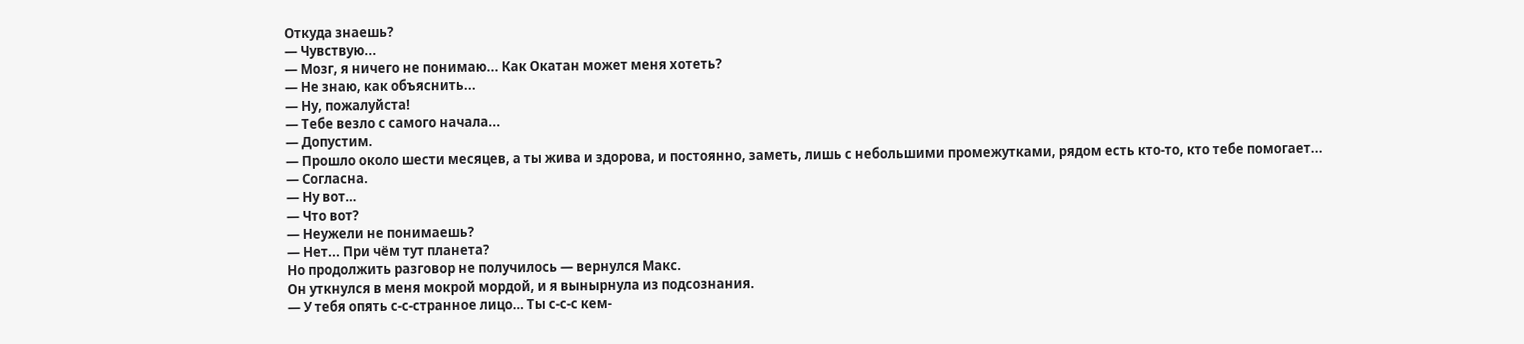Откуда знаешь?
― Чувствую...
― Мозг, я ничего не понимаю... Как Окатан может меня хотеть?
― Не знаю, как объяснить...
― Ну, пожалуйста!
― Тебе везло с самого начала...
― Допустим.
― Прошло около шести месяцев, а ты жива и здорова, и постоянно, заметь, лишь с небольшими промежутками, рядом есть кто-то, кто тебе помогает...
― Согласна.
― Ну вот…
― Что вот?
― Неужели не понимаешь?
― Нет... При чём тут планета?
Но продолжить разговор не получилось ― вернулся Макс.
Он уткнулся в меня мокрой мордой, и я вынырнула из подсознания.
― У тебя опять с-с-странное лицо… Ты с-с-с кем-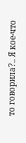то говорила?.. Я кое-что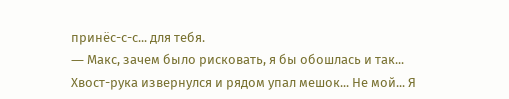принёс-с-с... для тебя.
― Макс, зачем было рисковать, я бы обошлась и так...
Хвост-рука извернулся и рядом упал мешок... Не мой... Я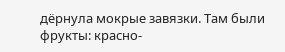дёрнула мокрые завязки. Там были фрукты: красно-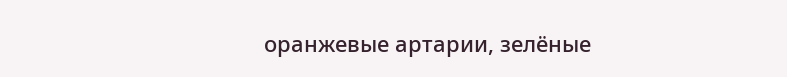оранжевые артарии, зелёные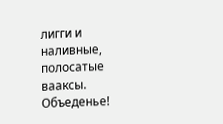лигги и наливные, полосатые вааксы. Объеденье!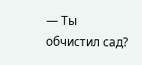― Ты обчистил сад?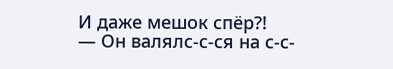И даже мешок спёр?!
― Он валялс-с-ся на с-с-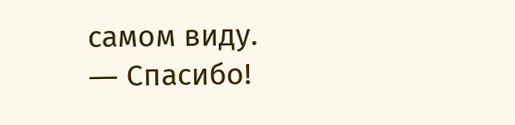самом виду.
― Спасибо!